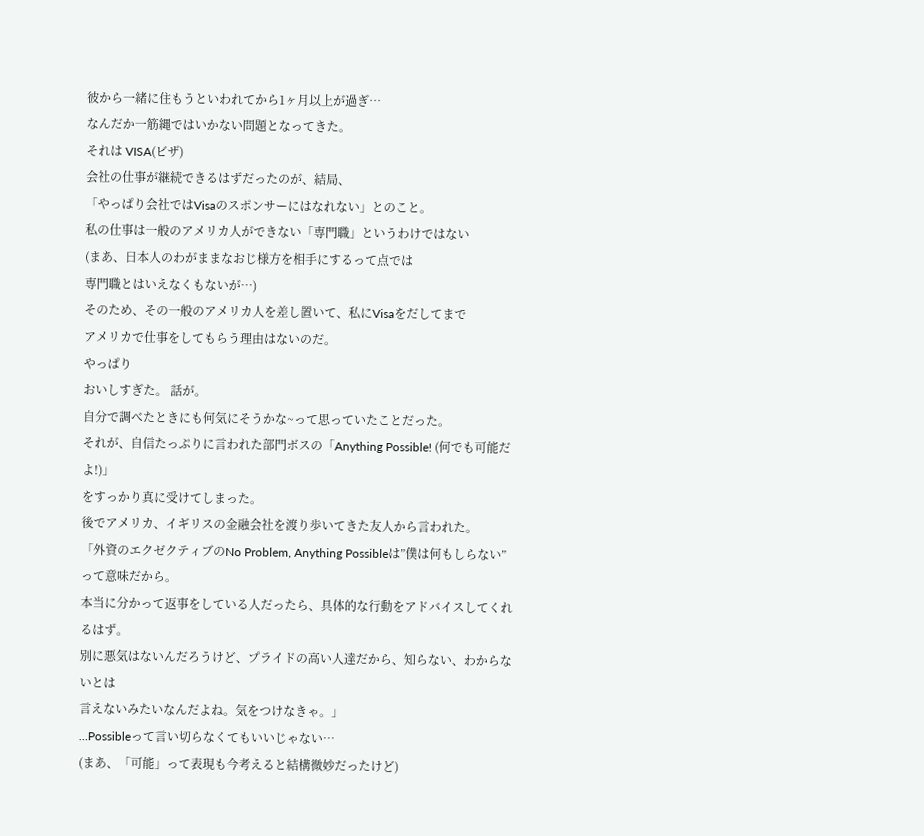彼から一緒に住もうといわれてから1ヶ月以上が過ぎ…
なんだか一筋縄ではいかない問題となってきた。
それは VISA(ビザ)
会社の仕事が継続できるはずだったのが、結局、
「やっぱり会社ではVisaのスポンサーにはなれない」とのこと。
私の仕事は一般のアメリカ人ができない「専門職」というわけではない
(まあ、日本人のわがままなおじ様方を相手にするって点では
専門職とはいえなくもないが…)
そのため、その一般のアメリカ人を差し置いて、私にVisaをだしてまで
アメリカで仕事をしてもらう理由はないのだ。
やっぱり
おいしすぎた。 話が。
自分で調べたときにも何気にそうかな~って思っていたことだった。
それが、自信たっぷりに言われた部門ボスの「Anything Possible! (何でも可能だよ!)」
をすっかり真に受けてしまった。
後でアメリカ、イギリスの金融会社を渡り歩いてきた友人から言われた。
「外資のエクゼクティブのNo Problem, Anything Possibleは”僕は何もしらない”って意味だから。
本当に分かって返事をしている人だったら、具体的な行動をアドバイスしてくれるはず。
別に悪気はないんだろうけど、プライドの高い人達だから、知らない、わからないとは
言えないみたいなんだよね。気をつけなきゃ。」
…Possibleって言い切らなくてもいいじゃない…
(まあ、「可能」って表現も今考えると結構微妙だったけど)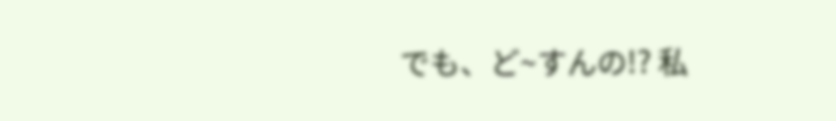でも、ど~すんの!? 私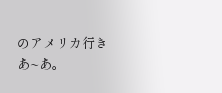のアメリカ行き
あ~あ。